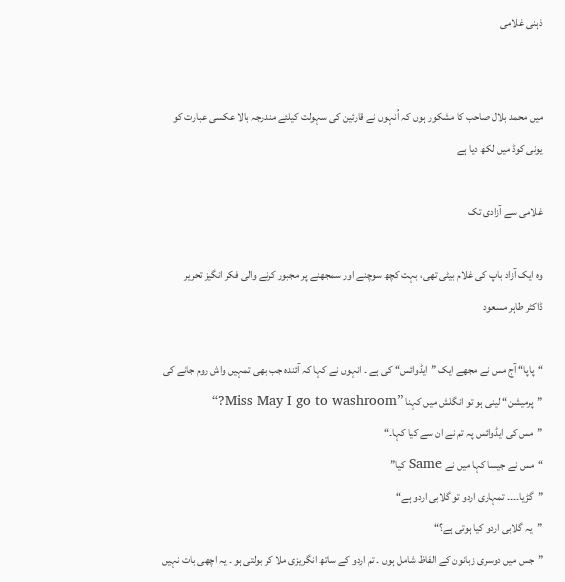ذہنی غلامی


ميں محمد بلال صاحب کا مشکور ہوں کہ اُنہوں نے قارئين کی سہولت کيلئے مندرجہ بالا عکسی عبارت کو يونی کوڈ ميں لکھ ديا ہے

غلامی سے آزادی تک

وہ ایک آزاد باپ کی غلام بیٹی تھی، بہت کچھ سوچنے اور سمجھنے پر مجبور کرنے والی فکر انگیز تحریر
ڈاکٹر طاہر مسعود

“پاپا“ آج مس نے مجھے ایک ”ایڈوائس“ کی ہے ۔ انہوں نے کہا کہ آئندہ جب بھی تمہیں واش روم جانے کی ”پرمیشن“ لینی ہو تو انگلش میں کہنا ”Miss May I go to washroom?“
”مس کی ایڈوائس پہ تم نے ان سے کیا کہا۔“
“مس نے جیسا کہا میں نے Same کیا”
”گڑیا۔۔۔۔ تمہاری اردو تو گلابی اردو ہے“
”یہ گلابی اردو کیا ہوتی ہے؟“
”جس میں دوسری زبانون کے الفاظ شامل ہوں ۔ تم اردو کے ساتھ انگریزی ملا کر بولتی ہو ۔ یہ اچھی بات نہیں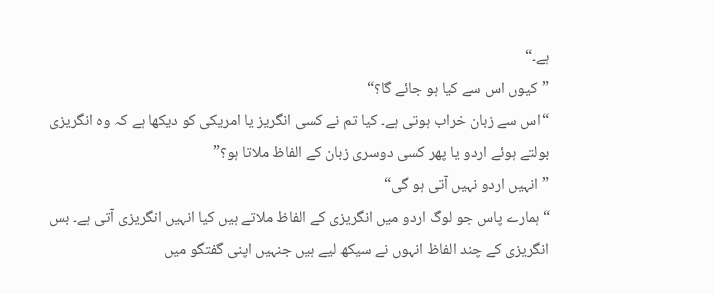ہے۔“
”کیوں اس سے کیا ہو جائے گا؟“
“اس سے زبان خراب ہوتی ہے۔ کیا تم نے کسی انگریز یا امریکی کو دیکھا ہے کہ وہ انگریزی بولتے ہوئے اردو یا پھر کسی دوسری زبان کے الفاظ ملاتا ہو؟”
”انہیں اردو نہیں آتی ہو گی“
“ہمارے پاس جو لوگ اردو میں انگریزی کے الفاظ ملاتے ہیں کیا انہیں انگریزی آتی ہے۔ بس انگریزی کے چند الفاظ انہوں نے سیکھ لیے ہیں جنہیں اپنی گفتگو میں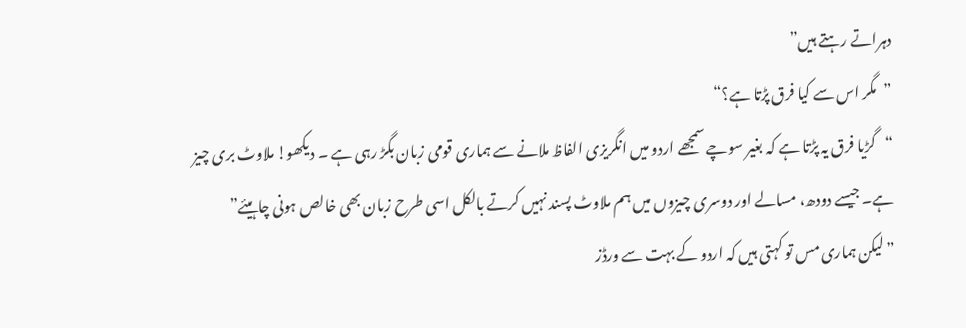دہراتے رہتے ہیں”
”مگر اس سے کیا فرق پڑتا ہے؟“
“گڑیا فرق یہ پڑتا ہے کہ بغیر سوچے سمجھے اردو میں انگریزی الفاظ ملانے سے ہماری قومی زبان بگڑ رہی ہے ۔ دیکھو! ملاوٹ بری چیز ہے۔ جیسے دودھ، مسالے اور دوسری چیزوں میں ہم ملاوٹ پسند نہیں کرتے بالکل اسی طرح زبان بھی خالص ہونی چاہیئے”
”لیکن ہماری مس تو کہتی ہیں کہ اردو کے بہت سے ورڈز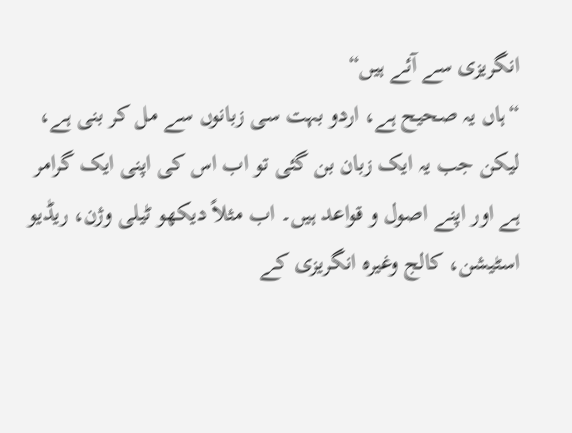انگریزی سے آئے ہیں“
“ہاں یہ صحیح ہے، اردو بہت سی زبانوں سے مل کر بنی ہے، لیکن جب یہ ایک زبان بن گئی تو اب اس کی اپنی ایک گرامر ہے اور اپنے اصول و قواعد ہیں۔ اب مثلاً دیکھو ٹیلی وژن، ریڈیو اسٹیشن، کالج وغیرہ انگریزی کے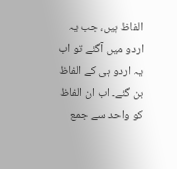الفاظ ہیں، جب یہ اردو میں آگئے تو اب یہ اردو ہی کے الفاظ بن گئے۔ اب ان الفاظ کو واحد سے جمع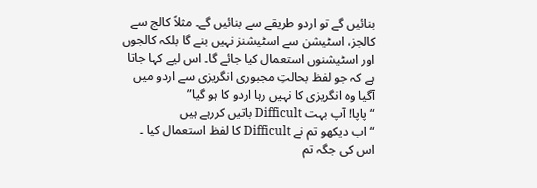بنائیں گے تو اردو طریقے سے بنائیں گے۔ مثلاً کالج سے کالجز، اسٹیشن سے اسٹیشنز نہیں بنے گا بلکہ کالجوں اور اسٹیشنوں استعمال کیا جائے گا۔ اس لیے کہا جاتا ہے کہ جو لفظ بحالتِ مجبوری انگریزی سے اردو میں آگیا وہ انگریزی کا نہیں رہا اردو کا ہو گیا”
“پاپا! آپ بہت Difficult باتیں کررہے ہیں
“اب دیکھو تم نے Difficult کا لفظ استعمال کیا ۔ اس کی جگہ تم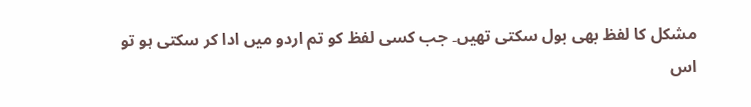مشکل کا لفظ بھی بول سکتی تھیں۔ جب کسی لفظ کو تم اردو میں ادا کر سکتی ہو تو اس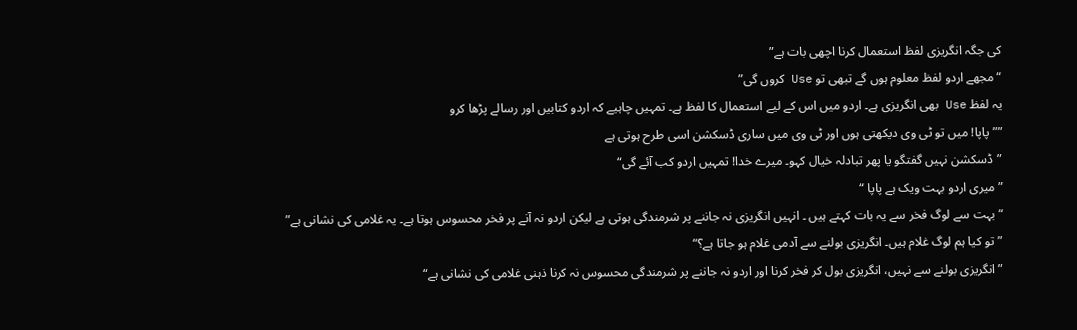کی جگہ انگریزی لفظ استعمال کرنا اچھی بات ہے”
“مجھے اردو لفظ معلوم ہوں گے تبھی تو Use کروں گی”
یہ لفظ Use بھی انگریزی ہے۔ اردو ميں اس کے لیے استعمال کا لفظ ہے۔ تمہیں چاہیے کہ اردو کتابیں اور رسالے پڑھا کرو
””پاپا! میں تو ٹی وی دیکھتی ہوں اور ٹی وی میں ساری ڈسکشن اسی طرح ہوتی ہے
”ڈسکشن نہیں گفتگو یا پھر تبادلہ خیال کہو۔ میرے خدا! تمہیں اردو کب آئے گی“
”میری اردو بہت ویک ہے پاپا “
“بہت سے لوگ فخر سے یہ بات کہتے ہیں ۔ انہیں انگریزی نہ جاننے پر شرمندگی ہوتی ہے لیکن اردو نہ آنے پر فخر محسوس ہوتا ہے۔ یہ غلامی کی نشانی ہے”
”تو کیا ہم لوگ غلام ہیں۔ انگریزی بولنے سے آدمی غلام ہو جاتا ہے؟“
”انگریزی بولنے سے نہیں، انگریزی بول کر فخر کرنا اور اردو نہ جاننے پر شرمندگی محسوس نہ کرنا ذہنی غلامی کی نشانی ہے“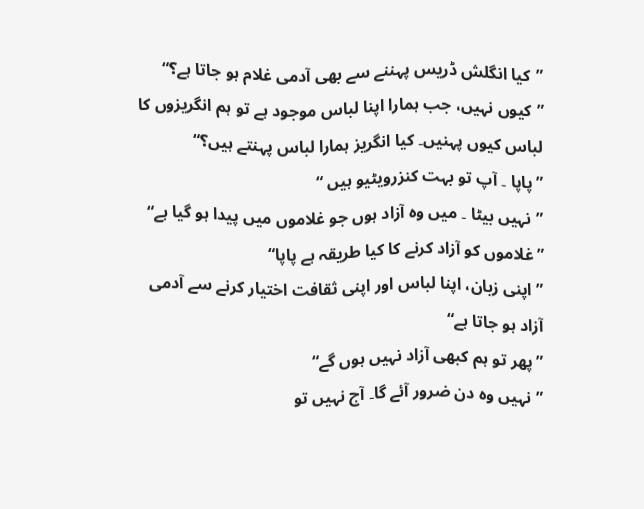”کیا انگلش ڈریس پہننے سے بھی آدمی غلام ہو جاتا ہے؟“
”کیوں نہیں، جب ہمارا اپنا لباس موجود ہے تو ہم انگریزوں کا لباس کیوں پہنیں۔ کیا انگریز ہمارا لباس پہنتے ہیں؟“
”پاپا ۔ آپ تو بہت کنزرویٹیو ہیں “
”نہیں بیٹا ۔ میں وہ آزاد ہوں جو غلاموں میں پیدا ہو گیا ہے“
”غلاموں کو آزاد کرنے کا کیا طریقہ ہے پاپا“
”اپنی زبان، اپنا لباس اور اپنی ثقافت اختیار کرنے سے آدمی آزاد ہو جاتا ہے“
”پھر تو ہم کبھی آزاد نہیں ہوں گے“
”نہیں وہ دن ضرور آئے گا۔ آج نہیں تو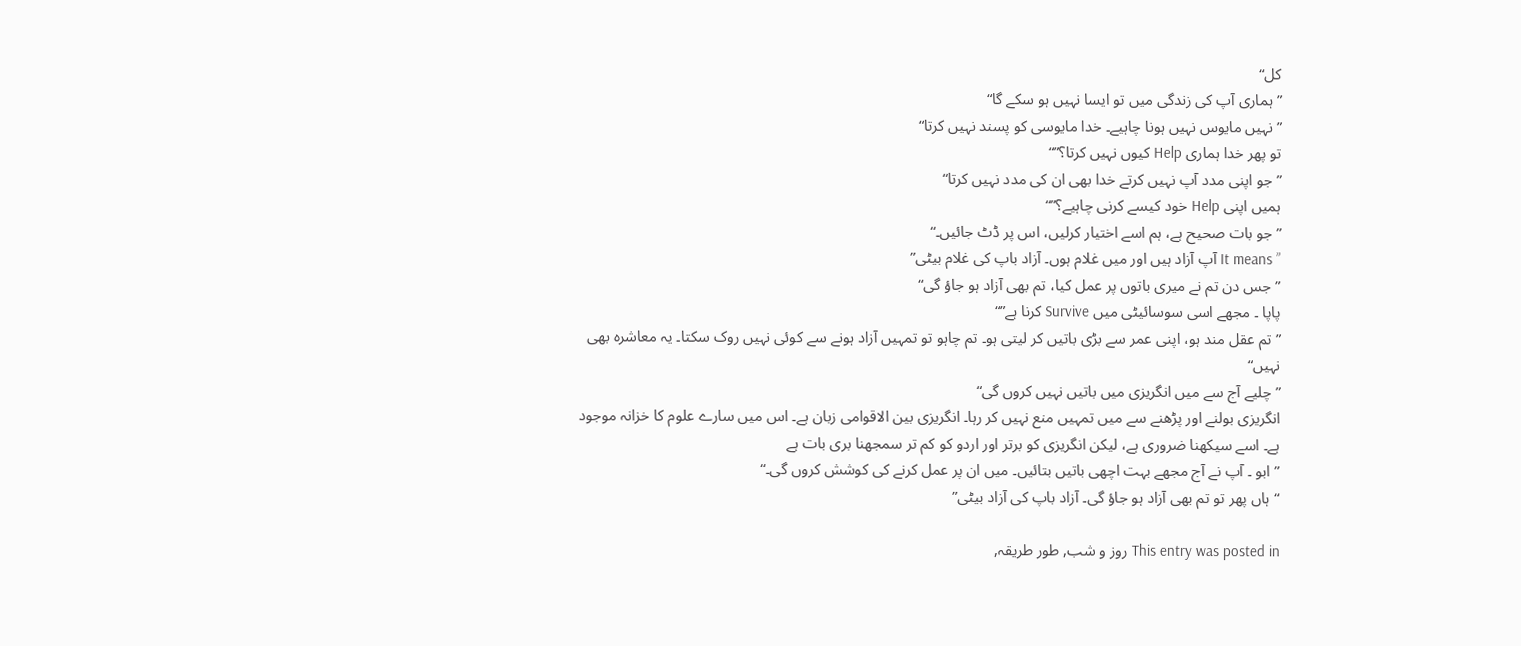کل“
”ہماری آپ کی زندگی میں تو ایسا نہیں ہو سکے گا“
”نہیں مایوس نہیں ہونا چاہیے۔ خدا مایوسی کو پسند نہیں کرتا“
تو پھر خدا ہماری Help کیوں نہیں کرتا؟”“
”جو اپنی مدد آپ نہیں کرتے خدا بھی ان کی مدد نہیں کرتا“
ہمیں اپنی Help خود کیسے کرنی چاہیے؟”“
”جو بات صحیح ہے، ہم اسے اختیار کرلیں، اس پر ڈٹ جائیں۔“
” It means آپ آزاد ہیں اور میں غلام ہوں۔ آزاد باپ کی غلام بیٹی”
”جس دن تم نے میری باتوں پر عمل کیا، تم بھی آزاد ہو جاؤ گی“
پاپا ۔ مجھے اسی سوسائیٹی میں Survive کرنا ہے”“
”تم عقل مند ہو، اپنی عمر سے بڑی باتیں کر لیتی ہو۔ تم چاہو تو تمہیں آزاد ہونے سے کوئی نہیں روک سکتا۔ یہ معاشرہ بھی نہیں“
”چلیے آج سے میں انگریزی میں باتیں نہیں کروں گی“
انگریزی بولنے اور پڑھنے سے میں تمہیں منع نہیں کر رہا۔ انگریزی بین الاقوامی زبان ہے۔ اس میں سارے علوم کا خزانہ موجود ہے۔ اسے سیکھنا ضروری ہے، لیکن انگریزی کو برتر اور اردو کو کم تر سمجھنا بری بات ہے
”ابو ۔ آپ نے آج مجھے بہت اچھی باتیں بتائیں۔ میں ان پر عمل کرنے کی کوشش کروں گی۔“
“ہاں پھر تو تم بھی آزاد ہو جاؤ گی۔ آزاد باپ کی آزاد بیٹی”

This entry was posted in روز و شب, طور طريقہ,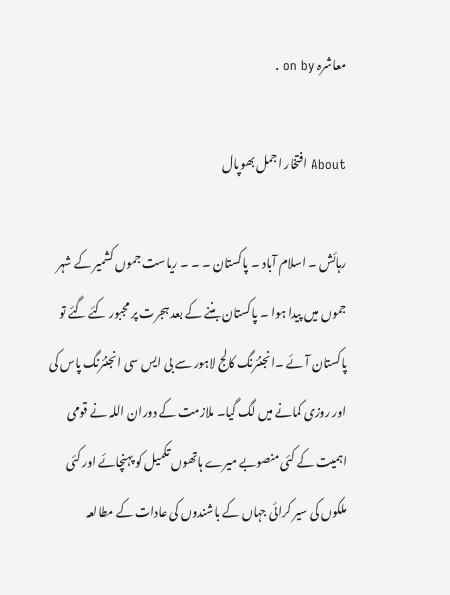معاشرہ on by .

About افتخار اجمل بھوپال

رہائش ۔ اسلام آباد ۔ پاکستان ۔ ۔ ۔ ریاست جموں کشمیر کے شہر جموں میں پیدا ہوا ۔ پاکستان بننے کے بعد ہجرت پر مجبور کئے گئے تو پاکستان آئے ۔انجنئرنگ کالج لاہور سے بی ایس سی انجنئرنگ پاس کی اور روزی کمانے میں لگ گیا۔ ملازمت کے دوران اللہ نے قومی اہمیت کے کئی منصوبے میرے ہاتھوں تکمیل کو پہنچائے اور کئی ملکوں کی سیر کرائی جہاں کے باشندوں کی عادات کے مطالعہ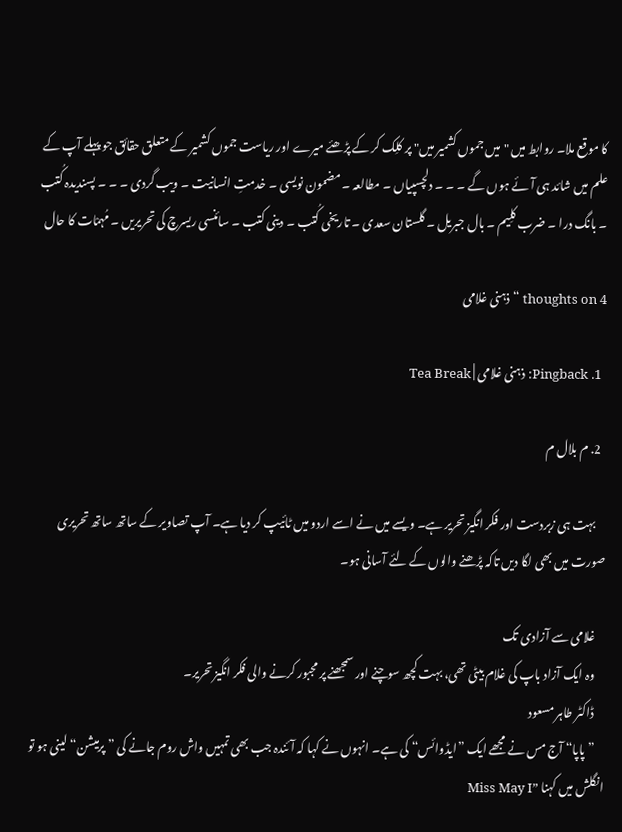کا موقع ملا۔ روابط میں "میں جموں کشمیر میں" پر کلِک کر کے پڑھئے میرے اور ریاست جموں کشمیر کے متعلق حقائق جو پہلے آپ کے علم میں شائد ہی آئے ہوں گے ۔ ۔ ۔ دلچسپیاں ۔ مطالعہ ۔ مضمون نویسی ۔ خدمتِ انسانیت ۔ ویب گردی ۔ ۔ ۔ پسندیدہ کُتب ۔ بانگ درا ۔ ضرب کلِیم ۔ بال جبریل ۔ گلستان سعدی ۔ تاریخی کُتب ۔ دینی کتب ۔ سائنسی ریسرچ کی تحریریں ۔ مُہمْات کا حال

4 thoughts on “ذہنی غلامی

  1. Pingback: ذہنی غلامی | Tea Break

  2. م بلال م

    بہت ہی زبردست اور فکر انگیز تحریر ہے۔ ویسے میں نے اسے اردو میں ٹائیپ کر دیا ہے۔ آپ تصاویر کے ساتھ ساتھ تحریری صورت میں بھی لگا دیں تاکہ پڑھنے والوں کے لئے آسانی ہو۔

    غلامی سے آزادی تک
    وہ ایک آزاد باپ کی غلام بیٹی تھی، بہت کچھ سوچنے اور سمجھنے پر مجبور کرنے والی فکر انگیز تحریر۔
    ڈاکٹر طاہر مسعود
    ”پاپا“ آج مس نے مجھے ایک ”ایڈوائس“ کی ہے۔ انہوں نے کہا کہ آئندہ جب بھی تمہیں واش روم جانے کی ”پرمیشن“ لینی ہو تو انگلش میں کہنا ”Miss May I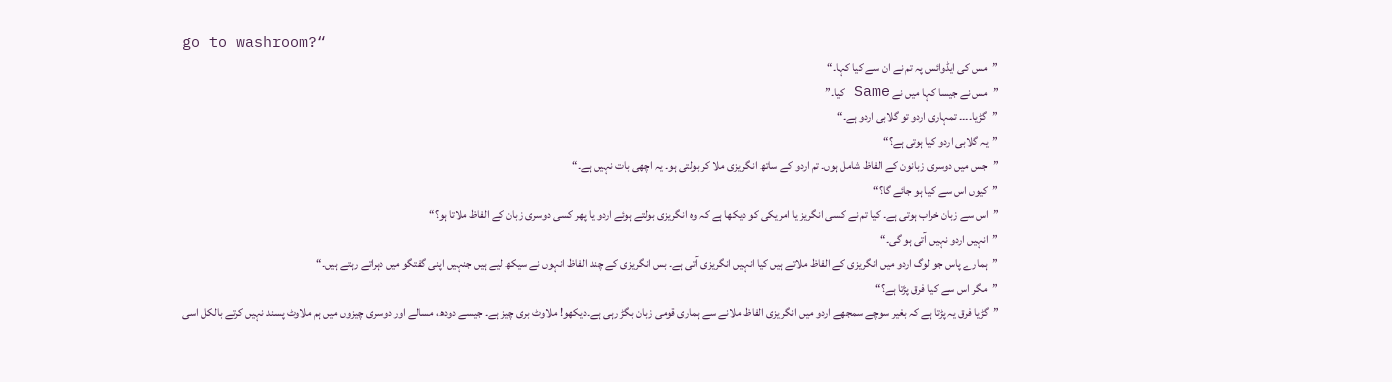go to washroom?“
    ”مس کی ایڈوائس پہ تم نے ان سے کیا کہا۔“
    ”مس نے جیسا کہا میں نے Same کیا۔”
    ”گڑیا۔۔۔۔ تمہاری اردو تو گلابی اردو ہے۔“
    ”یہ گلابی اردو کیا ہوتی ہے؟“
    ”جس میں دوسری زبانون کے الفاظ شامل ہوں۔ تم اردو کے ساتھ انگریزی ملا کر بولتی ہو۔ یہ اچھی بات نہیں ہے۔“
    ”کیوں اس سے کیا ہو جائے گا؟“
    ”اس سے زبان خراب ہوتی ہے۔ کیا تم نے کسی انگریز یا امریکی کو دیکھا ہے کہ وہ انگریزی بولتے ہوئے اردو یا پھر کسی دوسری زبان کے الفاظ ملاتا ہو؟“
    ”انہیں اردو نہیں آتی ہو گی۔“
    ”ہمارے پاس جو لوگ اردو میں انگریزی کے الفاظ ملاتے ہیں کیا انہیں انگریزی آتی ہے۔ بس انگریزی کے چند الفاظ انہوں نے سیکھ لیے ہیں جنہیں اپنی گفتگو میں دہراتے رہتے ہیں۔“
    ”مگر اس سے کیا فرق پڑتا ہے؟“
    ”گڑیا فرق یہ پڑتا ہے کہ بغیر سوچے سمجھے اردو میں انگریزی الفاظ ملانے سے ہماری قومی زبان بگڑ رہی ہے۔دیکھو! ملاوٹ بری چیز ہے۔ جیسے دودھ، مسالے اور دوسری چیزوں میں ہم ملاوٹ پسند نہیں کرتے بالکل اسی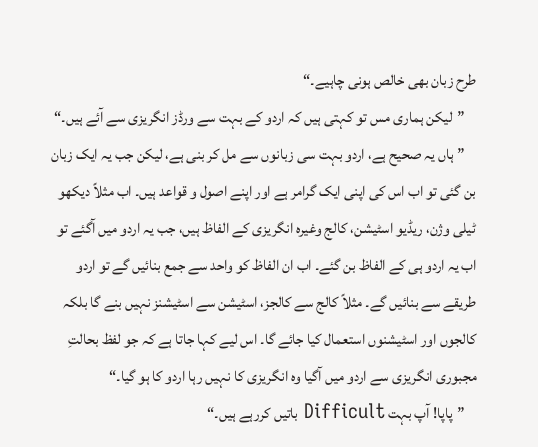طرح زبان بھی خالص ہونی چاہیے۔“
    ”لیکن ہماری مس تو کہتی ہیں کہ اردو کے بہت سے ورڈز انگریزی سے آئے ہیں۔“
    ”ہاں یہ صحیح ہے، اردو بہت سی زبانوں سے مل کر بنی ہے، لیکن جب یہ ایک زبان بن گئی تو اب اس کی اپنی ایک گرامر ہے اور اپنے اصول و قواعد ہیں۔ اب مثلاً دیکھو ٹیلی وژن، ریڈیو اسٹیشن، کالج وغیرہ انگریزی کے الفاظ ہیں، جب یہ اردو میں آگئے تو اب یہ اردو ہی کے الفاظ بن گئے۔ اب ان الفاظ کو واحد سے جمع بنائیں گے تو اردو طریقے سے بنائیں گے۔ مثلاً کالج سے کالجز، اسٹیشن سے اسٹیشنز نہیں بنے گا بلکہ کالجوں اور اسٹیشنوں استعمال کیا جائے گا۔ اس لیے کہا جاتا ہے کہ جو لفظ بحالتِ مجبوری انگریزی سے اردو میں آگیا وہ انگریزی کا نہیں رہا اردو کا ہو گیا۔“
    ”پاپا! آپ بہت Difficult باتیں کررہے ہیں۔“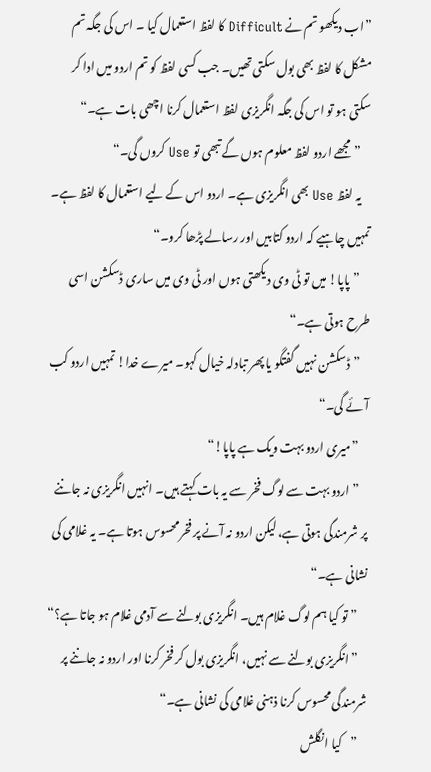”اب دیکھو تم نے Difficult کا لفظ استعمال کیا ۔ اس کی جگہ تم مشکل کا لفظ بھی بول سکتی تھیں۔ جب کسی لفظ کو تم اردو میں ادا کر سکتی ہو تو اس کی جگہ انگریزی لفظ استعمال کرنا اچھی بات ہے۔“
    ”مجھے اردو لفظ معلوم ہوں گے تبھی تو Use کروں گی۔“
    یہ لفظ Use بھی انگریزی ہے۔ اردو اس کے لیے استعمال کا لفظ ہے۔ تمہیں چاہیے کہ اردو کتابیں اور رسالے پڑھا کرو۔“
    ”پاپا! میں تو ٹی وی دیکھتی ہوں اور ٹی وی میں ساری ڈسکشن اسی طرح ہوتی ہے۔“
    ”ڈسکشن نہیں گفتگو یا پھر تبادلہ خیال کہو۔ میرے خدا! تمہیں اردو کب آئے گی۔“
    ”میری اردو بہت ویک ہے پاپا!“
    ”اردو بہت سے لوگ فخر سے یہ بات کہتے ہیں۔ انہیں انگریزی نہ جاننے پر شرمندگی ہوتی ہے، لیکن اردو نہ آنے پر فخر محسوس ہوتا ہے۔ یہ غلامی کی نشانی ہے۔“
    ”تو کیا ہم لوگ غلام ہیں۔ انگریزی بولنے سے آدمی غلام ہو جاتا ہے؟“
    ”انگریزی بولنے سے نہیں، انگریزی بول کر فخر کرنا اور اردو نہ جاننے پر شرمندگی محسوس کرنا ذہنی غلامی کی نشانی ہے۔“
    ”کیا انگلش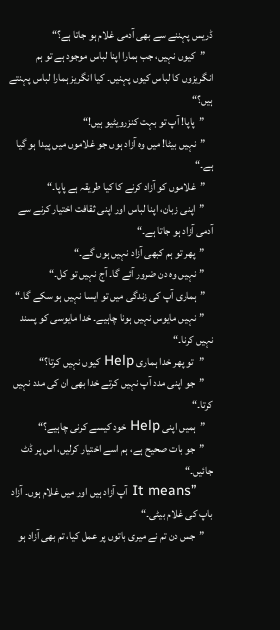ڈریس پہننے سے بھی آدمی غلام ہو جاتا ہے؟“
    ”کیوں نہیں، جب ہمارا اپنا لباس موجود ہے تو ہم انگریزوں کا لباس کیوں پہنیں۔ کیا انگریز ہمارا لباس پہنتے ہیں؟“
    ”پاپا! آپ تو بہت کنزرویٹیو ہیں!“
    ”نہیں بیٹا! میں وہ آزاد ہوں جو غلاموں میں پیدا ہو گیا ہے۔“
    ”غلاموں کو آزاد کرنے کا کیا طریقہ ہے پاپا۔“
    ”اپنی زبان، اپنا لباس اور اپنی ثقافت اختیار کرنے سے آدمی آزاد ہو جاتا ہے۔“
    ”پھر تو ہم کبھی آزاد نہیں ہوں گے۔“
    ”نہیں وہ دن ضرور آئے گا۔ آج نہیں تو کل۔“
    ”ہماری آپ کی زندگی میں تو ایسا نہیں ہو سکے گا۔“
    ”نہیں مایوس نہیں ہونا چاہیے۔ خدا مایوسی کو پسند نہیں کرنا۔“
    ”تو پھر خدا ہماری Help کیوں نہیں کرتا؟“
    ”جو اپنی مدد آپ نہیں کرتے خدا بھی ان کی مدد نہیں کرتا۔“
    ”ہمیں اپنی Help خود کیسے کرنی چاہیے؟“
    ”جو بات صحیح ہے، ہم اسے اختیار کرلیں، اس پر ڈٹ جائیں۔“
    ”It means آپ آزاد ہیں اور میں غلام ہوں۔ آزاد باپ کی غلام بیٹی۔“
    ”جس دن تم نے میری باتوں پر عمل کیا، تم بھی آزاد ہو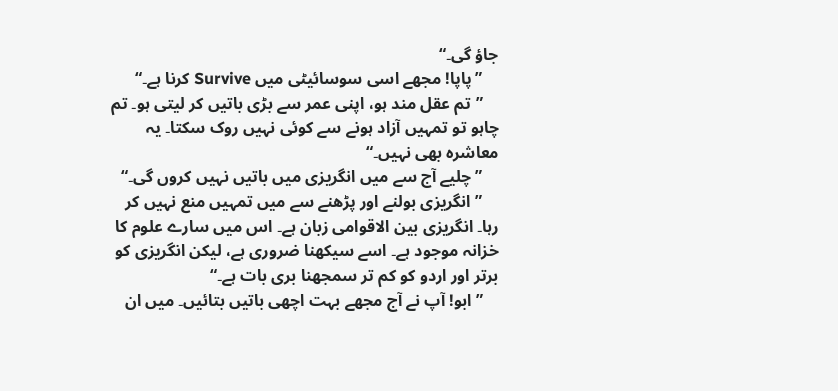جاؤ گی۔“
    ”پاپا! مجھے اسی سوسائیٹی میں Survive کرنا ہے۔“
    ”تم عقل مند ہو، اپنی عمر سے بڑی باتیں کر لیتی ہو۔ تم چاہو تو تمہیں آزاد ہونے سے کوئی نہیں روک سکتا۔ یہ معاشرہ بھی نہیں۔“
    ”چلیے آج سے میں انگریزی میں باتیں نہیں کروں گی۔“
    ”انگریزی بولنے اور پڑھنے سے میں تمہیں منع نہیں کر رہا۔ انگریزی بین الاقوامی زبان ہے۔ اس میں سارے علوم کا خزانہ موجود ہے۔ اسے سیکھنا ضروری ہے، لیکن انگریزی کو برتر اور اردو کو کم تر سمجھنا بری بات ہے۔“
    ”ابو! آپ نے آج مجھے بہت اچھی باتیں بتائیں۔ میں ان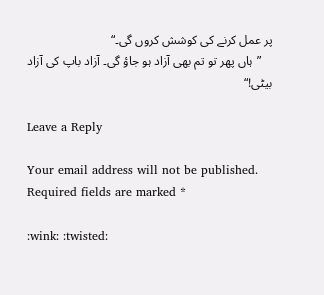پر عمل کرنے کی کوشش کروں گی۔“
    ”ہاں پھر تو تم بھی آزاد ہو جاؤ گی۔ آزاد باپ کی آزاد بیٹی!“

Leave a Reply

Your email address will not be published. Required fields are marked *

:wink: :twisted: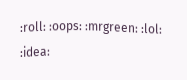:roll: :oops: :mrgreen: :lol: :idea: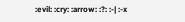:evil: :cry: :arrow: :?: :-| :-x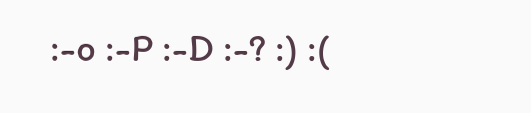:-o :-P :-D :-? :) :(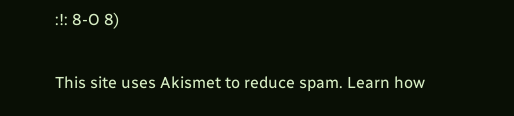:!: 8-O 8)

This site uses Akismet to reduce spam. Learn how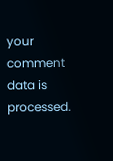your comment data is processed.